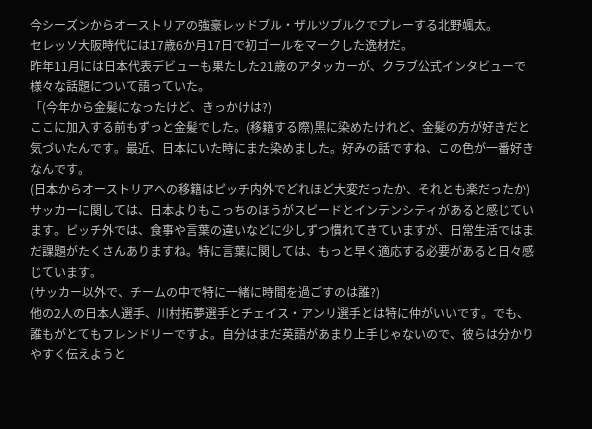今シーズンからオーストリアの強豪レッドブル・ザルツブルクでプレーする北野颯太。
セレッソ大阪時代には17歳6か月17日で初ゴールをマークした逸材だ。
昨年11月には日本代表デビューも果たした21歳のアタッカーが、クラブ公式インタビューで様々な話題について語っていた。
「(今年から金髪になったけど、きっかけは?)
ここに加入する前もずっと金髪でした。(移籍する際)黒に染めたけれど、金髪の方が好きだと気づいたんです。最近、日本にいた時にまた染めました。好みの話ですね、この色が一番好きなんです。
(日本からオーストリアへの移籍はピッチ内外でどれほど大変だったか、それとも楽だったか)
サッカーに関しては、日本よりもこっちのほうがスピードとインテンシティがあると感じています。ピッチ外では、食事や言葉の違いなどに少しずつ慣れてきていますが、日常生活ではまだ課題がたくさんありますね。特に言葉に関しては、もっと早く適応する必要があると日々感じています。
(サッカー以外で、チームの中で特に一緒に時間を過ごすのは誰?)
他の2人の日本人選手、川村拓夢選手とチェイス・アンリ選手とは特に仲がいいです。でも、誰もがとてもフレンドリーですよ。自分はまだ英語があまり上手じゃないので、彼らは分かりやすく伝えようと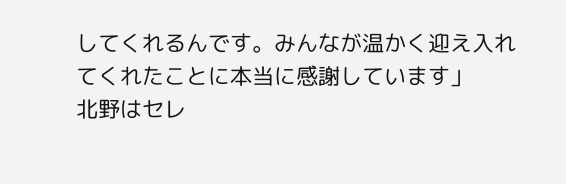してくれるんです。みんなが温かく迎え入れてくれたことに本当に感謝しています」
北野はセレ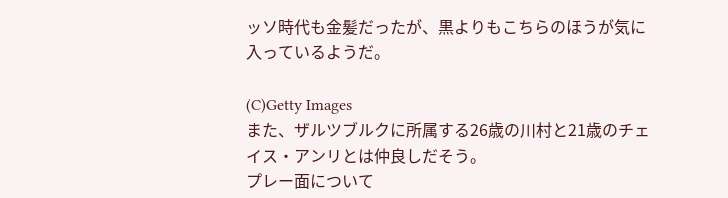ッソ時代も金髪だったが、黒よりもこちらのほうが気に入っているようだ。

(C)Getty Images
また、ザルツブルクに所属する26歳の川村と21歳のチェイス・アンリとは仲良しだそう。
プレー面について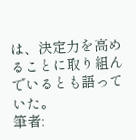は、決定力を高めることに取り組んでいるとも語っていた。
筆者: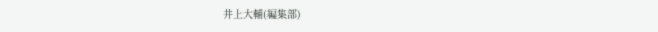井上大輔(編集部)